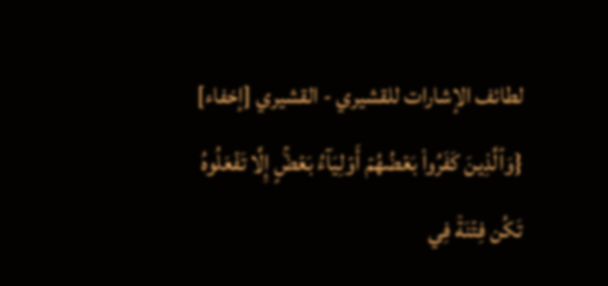لطائف الإشارات للقشيري - القشيري [إخفاء]
{وَٱلَّذِينَ كَفَرُواْ بَعۡضُهُمۡ أَوۡلِيَآءُ بَعۡضٍۚ إِلَّا تَفۡعَلُوهُ تَكُن فِتۡنَةٞ فِي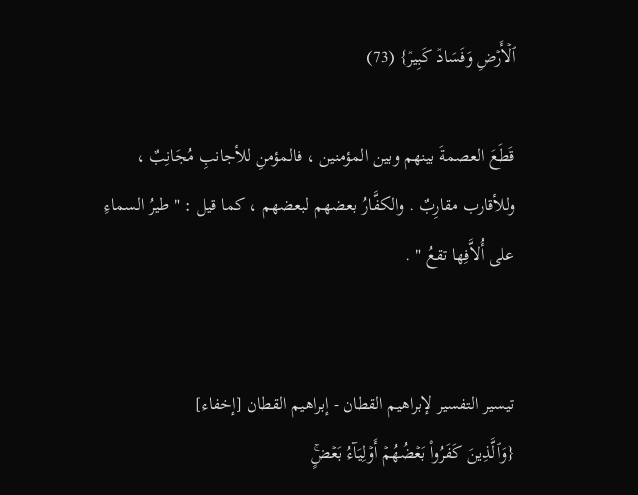ٱلۡأَرۡضِ وَفَسَادٞ كَبِيرٞ} (73)

قَطَعَ العصمةَ بينهم وبين المؤمنين ، فالمؤمنِ للأجانبِ مُجَانِبٌ ، وللأقارب مقارِبٌ . والكفَّارُ بعضهم لبعضهم ، كما قيل : " طيرُ السماءِ على أُلاَّفِها تقعُ " .


تيسير التفسير لإبراهيم القطان - إبراهيم القطان [إخفاء]
{وَٱلَّذِينَ كَفَرُواْ بَعۡضُهُمۡ أَوۡلِيَآءُ بَعۡضٍۚ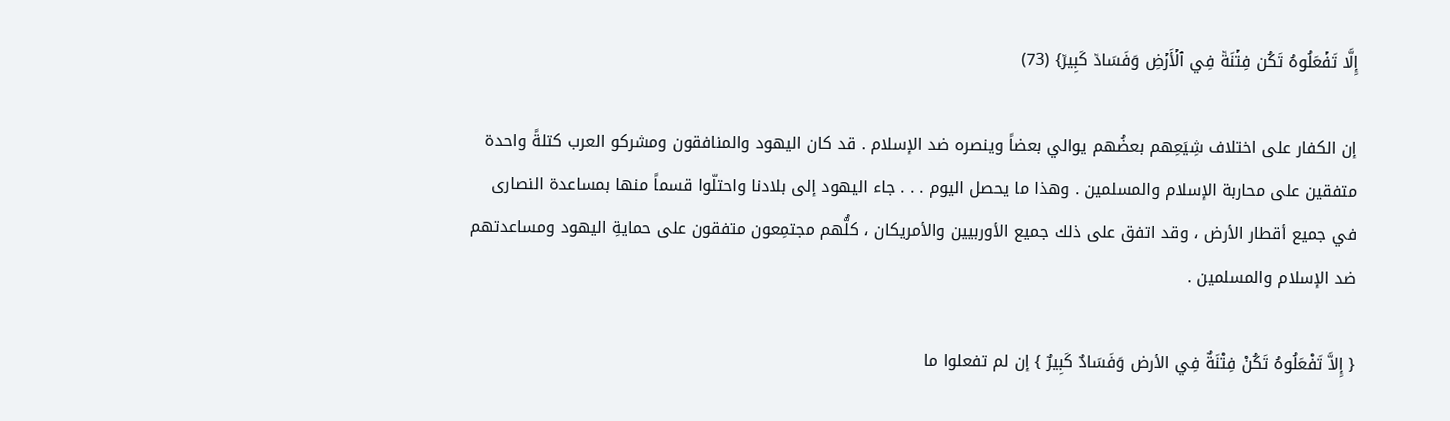إِلَّا تَفۡعَلُوهُ تَكُن فِتۡنَةٞ فِي ٱلۡأَرۡضِ وَفَسَادٞ كَبِيرٞ} (73)

إن الكفار على اختلاف شِيَعِهم بعضُهم يوالي بعضاً وينصره ضد الإسلام . قد كان اليهود والمنافقون ومشركو العرب كتلةً واحدة متفقين على محاربة الإسلام والمسلمين . وهذا ما يحصل اليوم . . . جاء اليهود إلى بلادنا واحتلّوا قسماً منها بمساعدة النصارى في جميع أقطار الأرض ، وقد اتفق على ذلك جميع الأوربيين والأمريكان ، كلُّهم مجتمِعون متفقون على حمايةِ اليهود ومساعدتهم ضد الإسلام والمسلمين .

{ إِلاَّ تَفْعَلُوهُ تَكُنْ فِتْنَةٌ فِي الأرض وَفَسَادٌ كَبِيرٌ } إن لم تفعلوا ما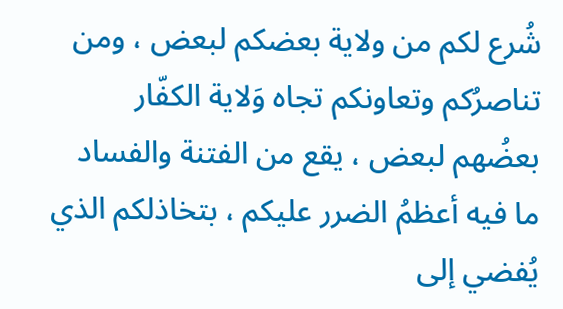شُرع لكم من ولاية بعضكم لبعض ، ومن تناصرُكم وتعاونكم تجاه وَلاية الكفّار بعضُهم لبعض ، يقع من الفتنة والفساد ما فيه أعظمُ الضرر عليكم ، بتخاذلكم الذي يُفضي إلى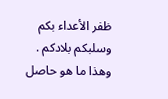ظفر الأعداء بكم وسلبكم بلادكم . وهذا ما هو حاصل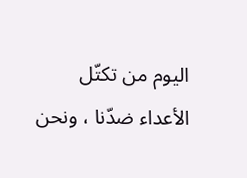اليوم من تكتّل الأعداء ضدّنا ، ونحن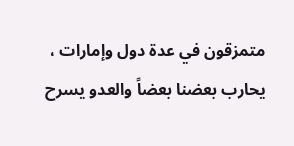متمزقون في عدة دول وإمارات ، يحارب بعضنا بعضاً والعدو يسرح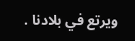ويرتع في بلادنا .